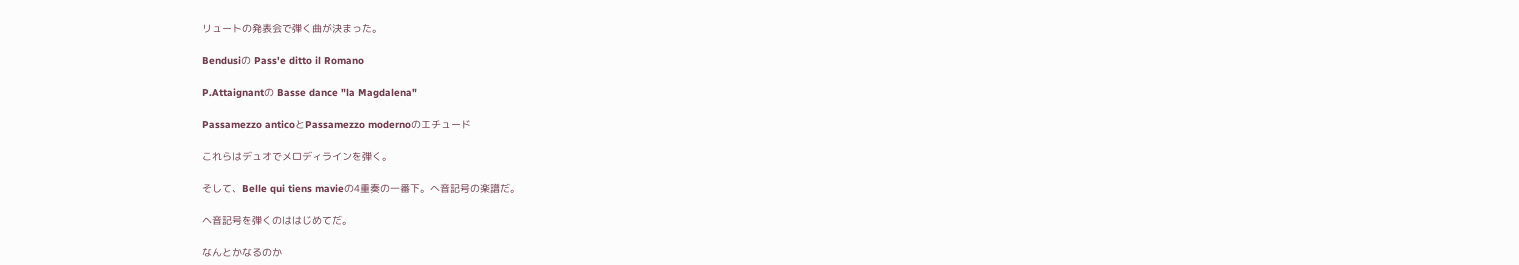リュートの発表会で弾く曲が決まった。

Bendusiの Pass'e ditto il Romano

P.Attaignantの Basse dance "la Magdalena"

Passamezzo anticoとPassamezzo modernoのエチュード

これらはデュオでメロディラインを弾く。

そして、Belle qui tiens mavieの4重奏の一番下。へ音記号の楽譜だ。

ヘ音記号を弾くのははじめてだ。

なんとかなるのか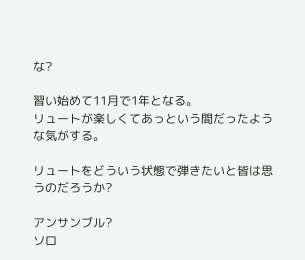な?

習い始めて11月で1年となる。
リュートが楽しくてあっという間だったような気がする。

リュートをどういう状態で弾きたいと皆は思うのだろうか?

アンサンブル?
ソロ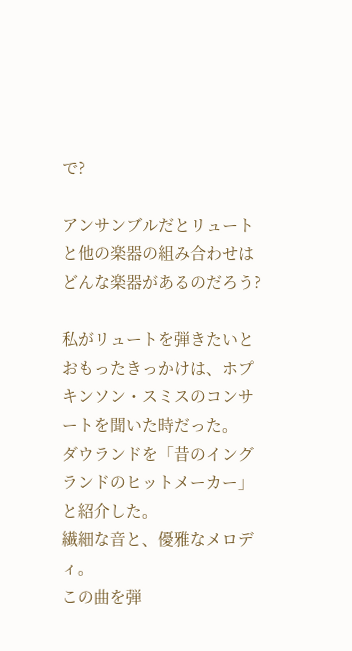で?

アンサンブルだとリュートと他の楽器の組み合わせはどんな楽器があるのだろう?

私がリュートを弾きたいとおもったきっかけは、ホプキンソン・スミスのコンサートを聞いた時だった。
ダウランドを「昔のイングランドのヒットメーカー」と紹介した。
繊細な音と、優雅なメロディ。
この曲を弾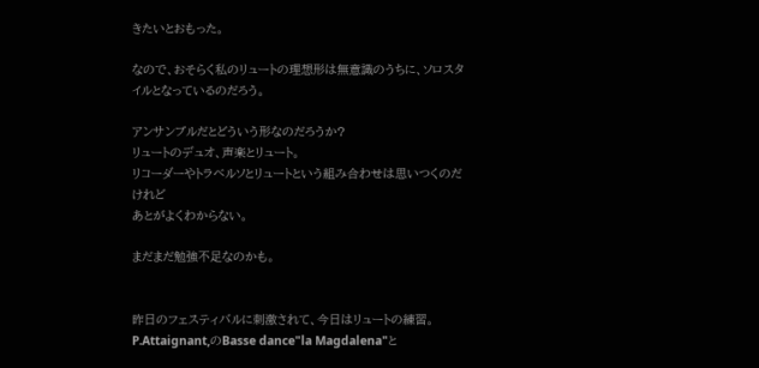きたいとおもった。

なので、おそらく私のリュートの理想形は無意識のうちに、ソロスタイルとなっているのだろう。

アンサンブルだとどういう形なのだろうか?
リュートのデュオ、声楽とリュート。
リコーダーやトラベルソとリュートという組み合わせは思いつくのだけれど
あとがよくわからない。

まだまだ勉強不足なのかも。


昨日のフェスティバルに刺激されて、今日はリュートの練習。
P.Attaignant,のBasse dance"la Magdalena"と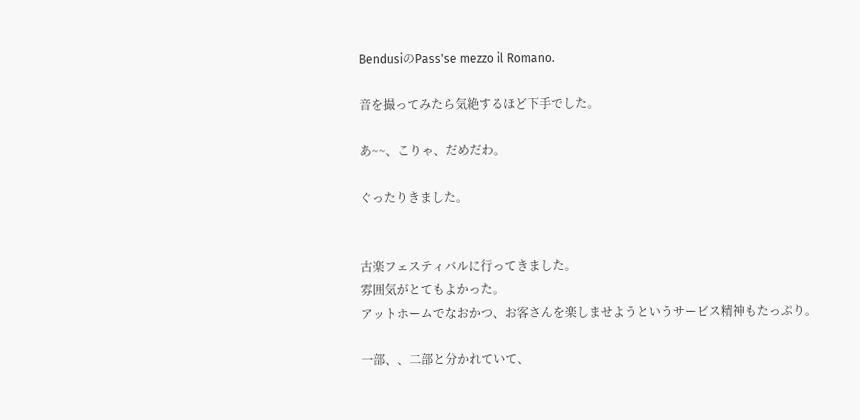BendusiのPass'se mezzo il Romano.

音を撮ってみたら気絶するほど下手でした。

あ~~、こりゃ、だめだわ。

ぐったりきました。


古楽フェスティバルに行ってきました。
雰囲気がとてもよかった。
アットホームでなおかつ、お客さんを楽しませようというサービス精神もたっぷり。

一部、、二部と分かれていて、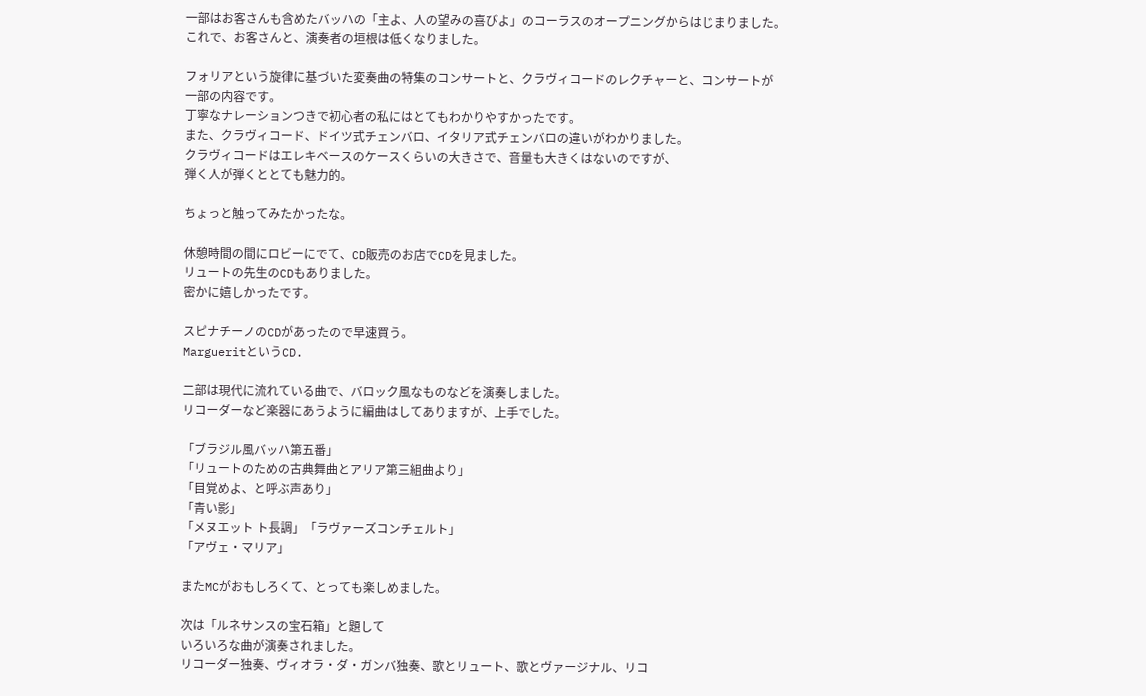一部はお客さんも含めたバッハの「主よ、人の望みの喜びよ」のコーラスのオープニングからはじまりました。
これで、お客さんと、演奏者の垣根は低くなりました。

フォリアという旋律に基づいた変奏曲の特集のコンサートと、クラヴィコードのレクチャーと、コンサートが
一部の内容です。
丁寧なナレーションつきで初心者の私にはとてもわかりやすかったです。
また、クラヴィコード、ドイツ式チェンバロ、イタリア式チェンバロの違いがわかりました。
クラヴィコードはエレキベースのケースくらいの大きさで、音量も大きくはないのですが、
弾く人が弾くととても魅力的。

ちょっと触ってみたかったな。

休憩時間の間にロビーにでて、CD販売のお店でCDを見ました。
リュートの先生のCDもありました。
密かに嬉しかったです。

スピナチーノのCDがあったので早速買う。
MargueritというCD.

二部は現代に流れている曲で、バロック風なものなどを演奏しました。
リコーダーなど楽器にあうように編曲はしてありますが、上手でした。

「ブラジル風バッハ第五番」
「リュートのための古典舞曲とアリア第三組曲より」
「目覚めよ、と呼ぶ声あり」
「青い影」
「メヌエット ト長調」「ラヴァーズコンチェルト」
「アヴェ・マリア」

またMCがおもしろくて、とっても楽しめました。

次は「ルネサンスの宝石箱」と題して
いろいろな曲が演奏されました。
リコーダー独奏、ヴィオラ・ダ・ガンバ独奏、歌とリュート、歌とヴァージナル、リコ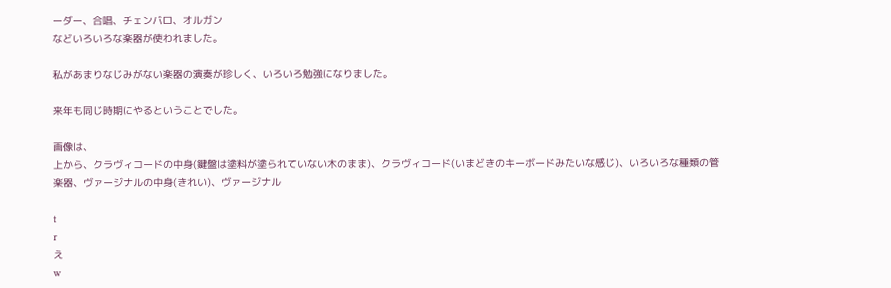ーダー、合唱、チェンバロ、オルガン
などいろいろな楽器が使われました。

私があまりなじみがない楽器の演奏が珍しく、いろいろ勉強になりました。

来年も同じ時期にやるということでした。

画像は、
上から、クラヴィコードの中身(鍵盤は塗料が塗られていない木のまま)、クラヴィコード(いまどきのキーボードみたいな感じ)、いろいろな種類の管楽器、ヴァージナルの中身(きれい)、ヴァージナル

t
r
え
w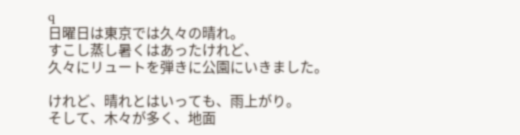q
日曜日は東京では久々の晴れ。
すこし蒸し暑くはあったけれど、
久々にリュートを弾きに公園にいきました。

けれど、晴れとはいっても、雨上がり。
そして、木々が多く、地面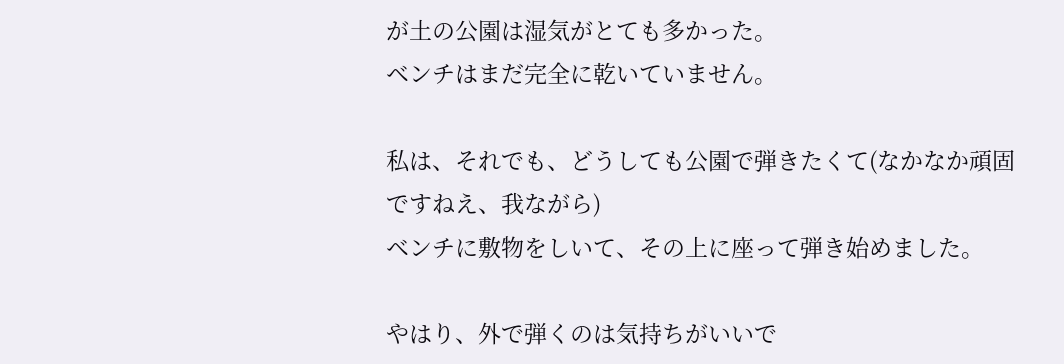が土の公園は湿気がとても多かった。
ベンチはまだ完全に乾いていません。

私は、それでも、どうしても公園で弾きたくて(なかなか頑固ですねえ、我ながら)
ベンチに敷物をしいて、その上に座って弾き始めました。

やはり、外で弾くのは気持ちがいいで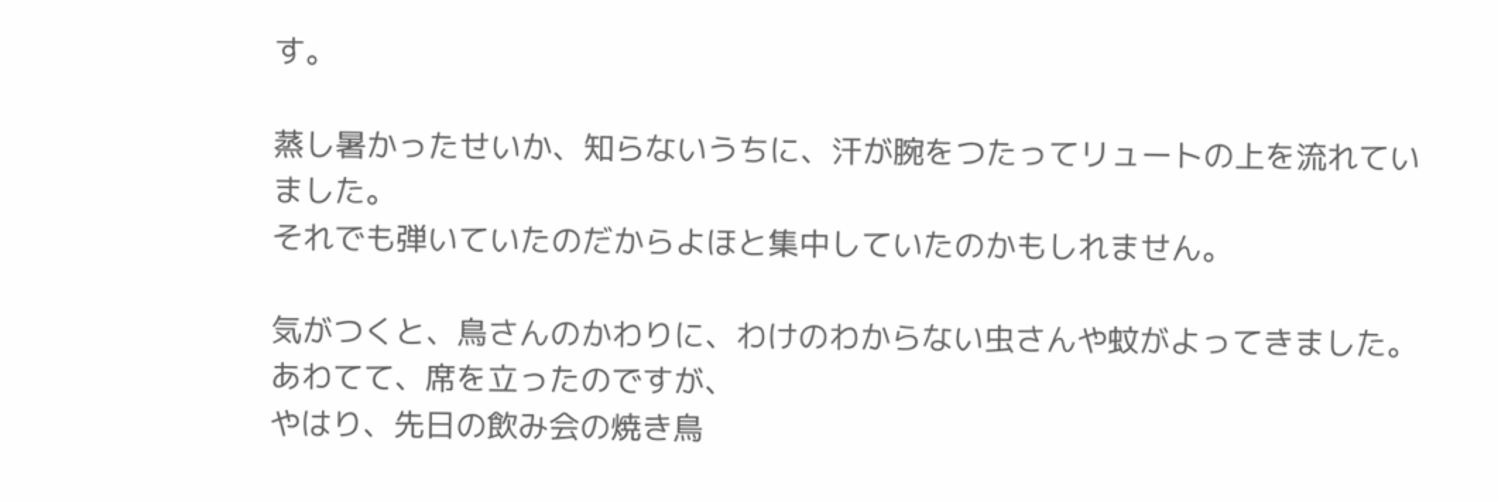す。

蒸し暑かったせいか、知らないうちに、汗が腕をつたってリュートの上を流れていました。
それでも弾いていたのだからよほと集中していたのかもしれません。

気がつくと、鳥さんのかわりに、わけのわからない虫さんや蚊がよってきました。
あわてて、席を立ったのですが、
やはり、先日の飲み会の焼き鳥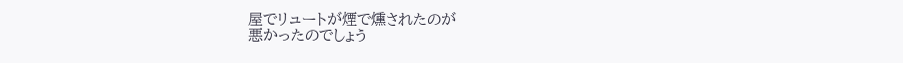屋でリュートが煙で燻されたのが
悪かったのでしょう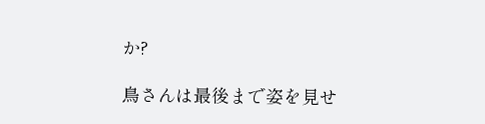か?

鳥さんは最後まで姿を見せ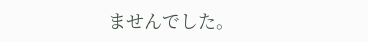ませんでした。